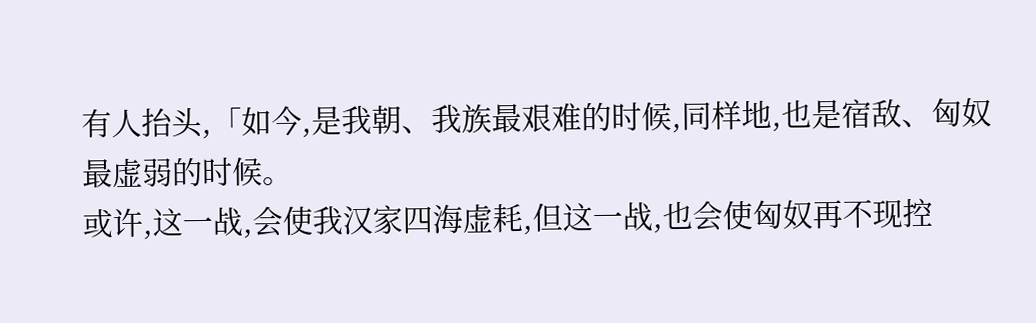有人抬头,「如今,是我朝、我族最艰难的时候,同样地,也是宿敌、匈奴最虚弱的时候。
或许,这一战,会使我汉家四海虚耗,但这一战,也会使匈奴再不现控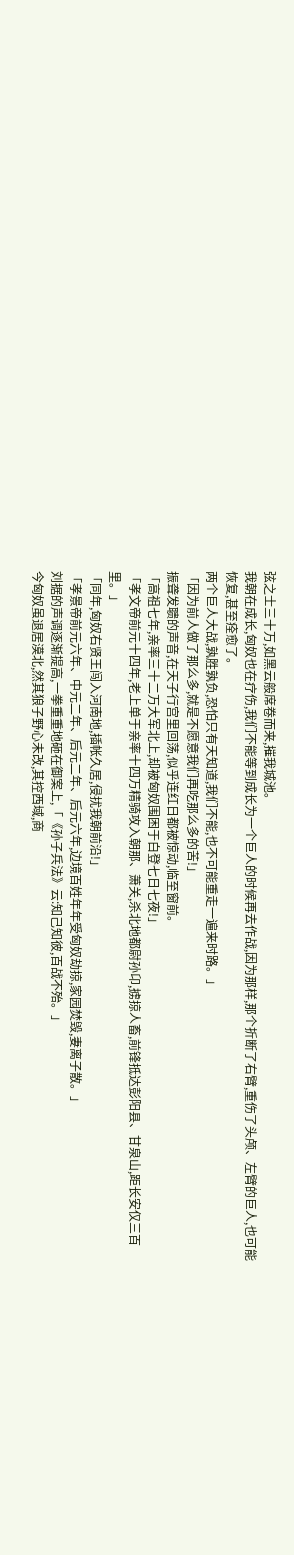弦之士三十万,如黑云般席卷而来,摧我城池。
我朝在成长,匈奴也在疗伤,我们不能等到成长为一个巨人的时候再去作战,因为那样,那个折断了右臂,重伤了头颅、左臂的巨人,也可能恢复,甚至痊愈了。
两个巨人大战,孰胜孰负,恐怕只有天知道,我们不能,也不可能重走一遍来时路。」
「因为前人做了那么多,就是不愿意我们再吃那么多的苦!」
振聋发聩的声音,在天子行宫里回荡,似乎连红日都被惊动,临至窗前。
「高祖七年,亲率三十二万大军北上,却被匈奴围困于白登七日七夜!」
「孝文帝前元十四年,老上单于亲率十四万精骑攻入朝那、萧关,杀北地都尉孙卬,掳掠人畜,前锋抵达彭阳县、甘泉山,距长安仅三百里。」
「同年,匈奴右贤王闯入河南地,插帐久居,侵扰我朝前沿!」
「孝景帝前元六年、中元二年、后元二年、后元六年,边境百姓年年受匈奴劫掠,家园焚毁,妻离子散。」
刘据的声调逐渐提高,一拳重重地砸在御案上,「《孙子兵法》云:知己知彼,百战不殆。」
今匈奴虽退居漠北,然其狼子野心未改,其控西域,商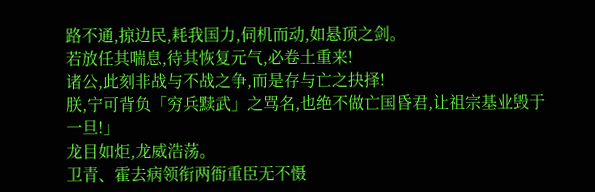路不通,掠边民,耗我国力,伺机而动,如悬顶之剑。
若放任其喘息,待其恢复元气,必卷土重来!
诸公,此刻非战与不战之争,而是存与亡之抉择!
朕,宁可背负「穷兵黩武」之骂名,也绝不做亡国昏君,让祖宗基业毁于一旦!」
龙目如炬,龙威浩荡。
卫青、霍去病领衔两衙重臣无不慑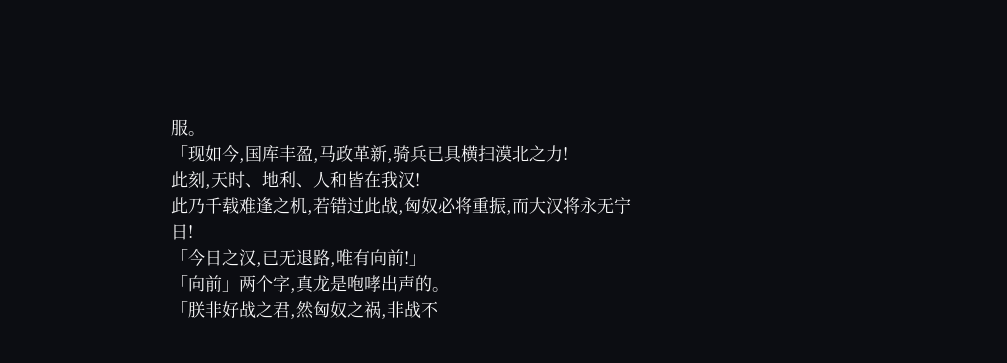服。
「现如今,国库丰盈,马政革新,骑兵已具横扫漠北之力!
此刻,天时、地利、人和皆在我汉!
此乃千载难逢之机,若错过此战,匈奴必将重振,而大汉将永无宁日!
「今日之汉,已无退路,唯有向前!」
「向前」两个字,真龙是咆哮出声的。
「朕非好战之君,然匈奴之祸,非战不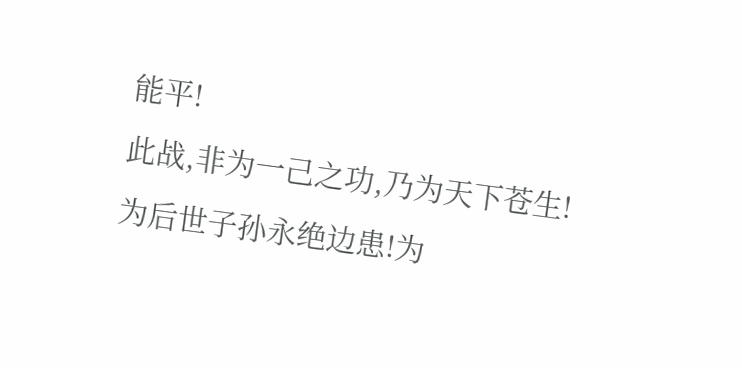能平!
此战,非为一己之功,乃为天下苍生!
为后世子孙永绝边患!为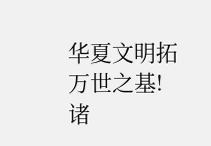华夏文明拓万世之基!
诸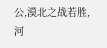公,漠北之战若胜,河